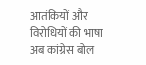आतंकियों और विरोधियों की भाषा अब कांग्रेस बोल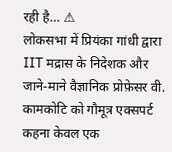रही है… ⚠
लोकसभा में प्रियंका गांधी द्वारा IIT मद्रास के निदेशक और जाने-माने वैज्ञानिक प्रोफ़ेसर वी. कामकोटि को गौमूत्र एक्सपर्ट कहना केवल एक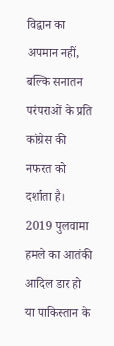विद्वान का अपमान नहीं, बल्कि सनातन परंपराओं के प्रति कांग्रेस की नफरत को दर्शाता है। 2019 पुलवामा हमले का आतंकी आदिल डार हो या पाकिस्तान के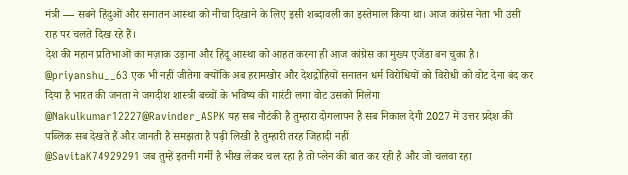मंत्री — सबने हिंदुओं और सनातन आस्था को नीचा दिखाने के लिए इसी शब्दावली का इस्तेमाल किया था। आज कांग्रेस नेता भी उसी राह पर चलते दिख रहे हैं।
देश की महान प्रतिभाओं का मज़ाक उड़ाना और हिंदू आस्था को आहत करना ही आज कांग्रेस का मुख्य एजेंडा बन चुका है।
@priyanshu__63 एक भी नहीं जीतेगा क्योंकि अब हरामखोर और देशद्रोहियों सनातन धर्म विरोधियों को विरोधी को वोट देना बंद कर दिया है भारत की जनता ने जगदीश शास्त्री बच्चों के भविष्य की गारंटी लगा वोट उसको मिलेगा
@Nakulkumar12227@Ravinder_ASPK यह सब नौटंकी है तुम्हारा दोगलापन है सब निकाल देगी 2027 में उत्तर प्रदेश की पब्लिक सब देखते हैं और जानती है समझता है पढ़ी लिखी है तुम्हारी तरह जिहादी नहीं
@SavitaK74929291 जब तुम्हें इतनी गर्मी है भीख लेकर चल रहा है तो प्लेन की बात कर रही है और जो चलवा रहा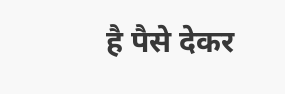है पैसे देकर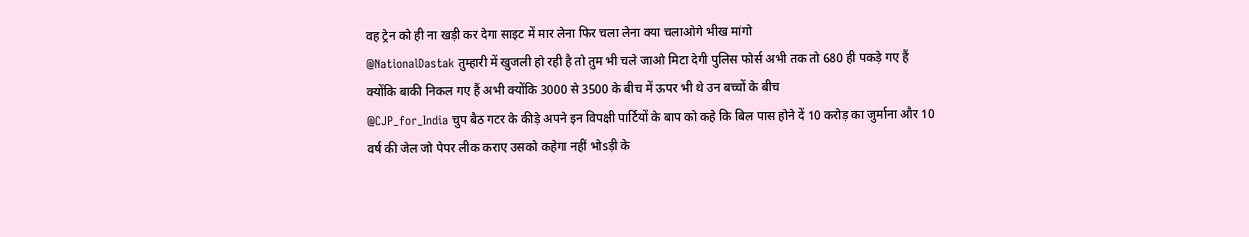वह ट्रेन को ही ना खड़ी कर देगा साइट में मार लेना फिर चला लेना क्या चलाओगे भीख मांगो
@NationalDastak तुम्हारी में खुजली हो रही है तो तुम भी चले जाओ मिटा देगी पुलिस फोर्स अभी तक तो 680 ही पकड़े गए हैं क्योंकि बाकी निकल गए हैं अभी क्योंकि 3000 से 3500 के बीच में ऊपर भी थे उन बच्चों के बीच
@CJP_for_India चुप बैठ गटर के कीड़े अपने इन विपक्षी पार्टियों के बाप को कहे कि बिल पास होने दें 10 करोड़ का जुर्माना और 10 वर्ष की जेल जो पेपर लीक कराए उसको कहेगा नहीं भोsड़ी के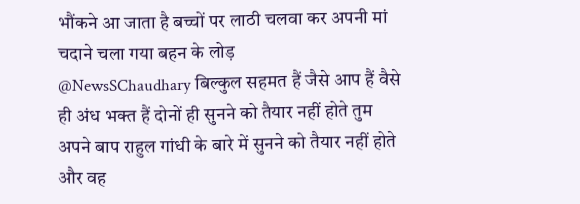भौंकने आ जाता है बच्चों पर लाठी चलवा कर अपनी मां चदाने चला गया बहन के लोड़
@NewsSChaudhary बिल्कुल सहमत हैं जैसे आप हैं वैसे ही अंध भक्त हैं दोनों ही सुनने को तैयार नहीं होते तुम अपने बाप राहुल गांधी के बारे में सुनने को तैयार नहीं होते और वह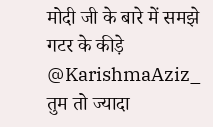मोदी जी के बारे में समझे गटर के कीड़े
@KarishmaAziz_ तुम तो ज्यादा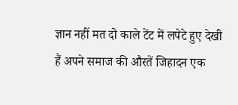ज्ञान नहीं मत दो काले टेंट में लपेटे हुए देखी हैं अपने समाज की औरतें जिहादन एक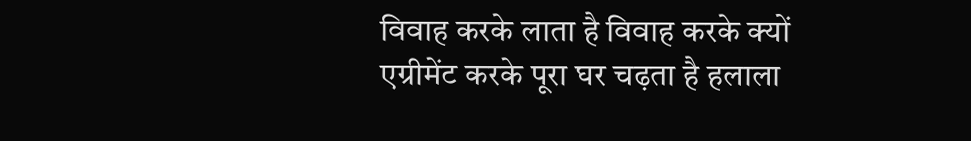विवाह करके लाता है विवाह करके क्यों एग्रीमेंट करके पूरा घर चढ़ता है हलाला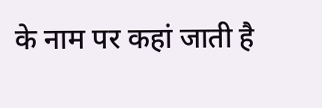के नाम पर कहां जाती है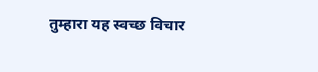तुम्हारा यह स्वच्छ विचार